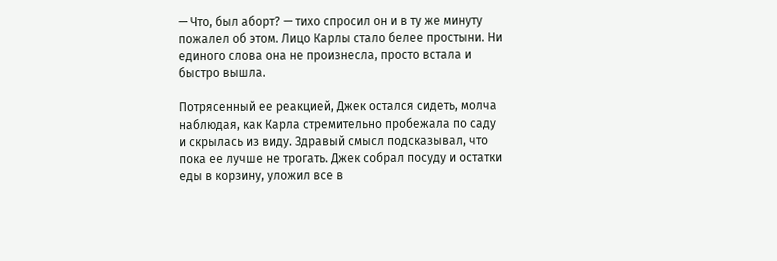— Что, был аборт? — тихо спросил он и в ту же минуту пожалел об этом. Лицо Карлы стало белее простыни. Ни единого слова она не произнесла, просто встала и быстро вышла.

Потрясенный ее реакцией, Джек остался сидеть, молча наблюдая, как Карла стремительно пробежала по саду и скрылась из виду. Здравый смысл подсказывал, что пока ее лучше не трогать. Джек собрал посуду и остатки еды в корзину, уложил все в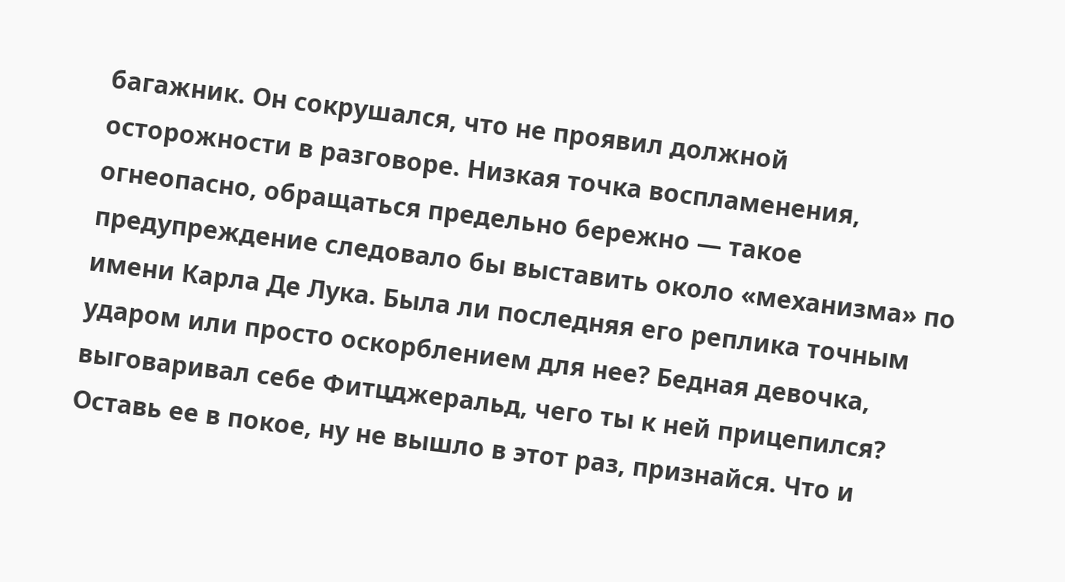багажник. Он сокрушался, что не проявил должной осторожности в разговоре. Низкая точка воспламенения, огнеопасно, обращаться предельно бережно — такое предупреждение следовало бы выставить около «механизма» по имени Карла Де Лука. Была ли последняя его реплика точным ударом или просто оскорблением для нее? Бедная девочка, выговаривал себе Фитцджеральд, чего ты к ней прицепился? Оставь ее в покое, ну не вышло в этот раз, признайся. Что и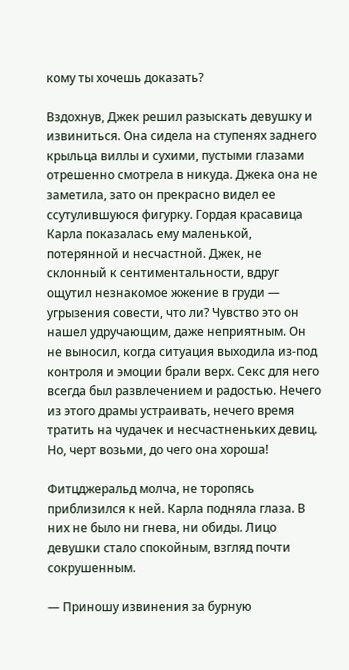кому ты хочешь доказать?

Вздохнув, Джек решил разыскать девушку и извиниться. Она сидела на ступенях заднего крыльца виллы и сухими, пустыми глазами отрешенно смотрела в никуда. Джека она не заметила, зато он прекрасно видел ее ссутулившуюся фигурку. Гордая красавица Карла показалась ему маленькой, потерянной и несчастной. Джек, не склонный к сентиментальности, вдруг ощутил незнакомое жжение в груди — угрызения совести, что ли? Чувство это он нашел удручающим, даже неприятным. Он не выносил, когда ситуация выходила из-под контроля и эмоции брали верх. Секс для него всегда был развлечением и радостью. Нечего из этого драмы устраивать, нечего время тратить на чудачек и несчастненьких девиц. Но, черт возьми, до чего она хороша!

Фитцджеральд молча, не торопясь приблизился к ней. Карла подняла глаза. В них не было ни гнева, ни обиды. Лицо девушки стало спокойным, взгляд почти сокрушенным.

— Приношу извинения за бурную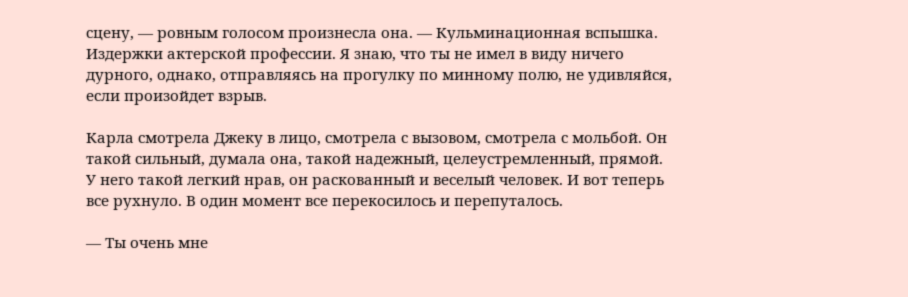сцену, — ровным голосом произнесла она. — Кульминационная вспышка. Издержки актерской профессии. Я знаю, что ты не имел в виду ничего дурного, однако, отправляясь на прогулку по минному полю, не удивляйся, если произойдет взрыв.

Карла смотрела Джеку в лицо, смотрела с вызовом, смотрела с мольбой. Он такой сильный, думала она, такой надежный, целеустремленный, прямой. У него такой легкий нрав, он раскованный и веселый человек. И вот теперь все рухнуло. В один момент все перекосилось и перепуталось.

— Ты очень мне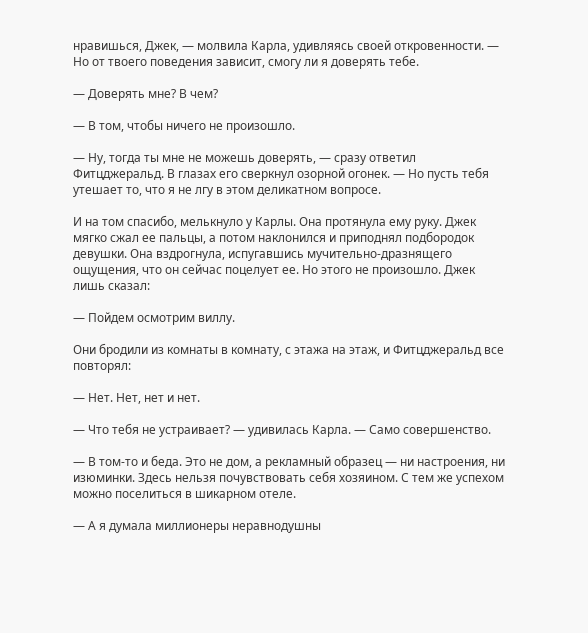нравишься, Джек, — молвила Карла, удивляясь своей откровенности. — Но от твоего поведения зависит, смогу ли я доверять тебе.

— Доверять мне? В чем?

— В том, чтобы ничего не произошло.

— Ну, тогда ты мне не можешь доверять, — сразу ответил Фитцджеральд. В глазах его сверкнул озорной огонек. — Но пусть тебя утешает то, что я не лгу в этом деликатном вопросе.

И на том спасибо, мелькнуло у Карлы. Она протянула ему руку. Джек мягко сжал ее пальцы, а потом наклонился и приподнял подбородок девушки. Она вздрогнула, испугавшись мучительно-дразнящего ощущения, что он сейчас поцелует ее. Но этого не произошло. Джек лишь сказал:

— Пойдем осмотрим виллу.

Они бродили из комнаты в комнату, с этажа на этаж, и Фитцджеральд все повторял:

— Нет. Нет, нет и нет.

— Что тебя не устраивает? — удивилась Карла. — Само совершенство.

— В том-то и беда. Это не дом, а рекламный образец — ни настроения, ни изюминки. Здесь нельзя почувствовать себя хозяином. С тем же успехом можно поселиться в шикарном отеле.

— А я думала миллионеры неравнодушны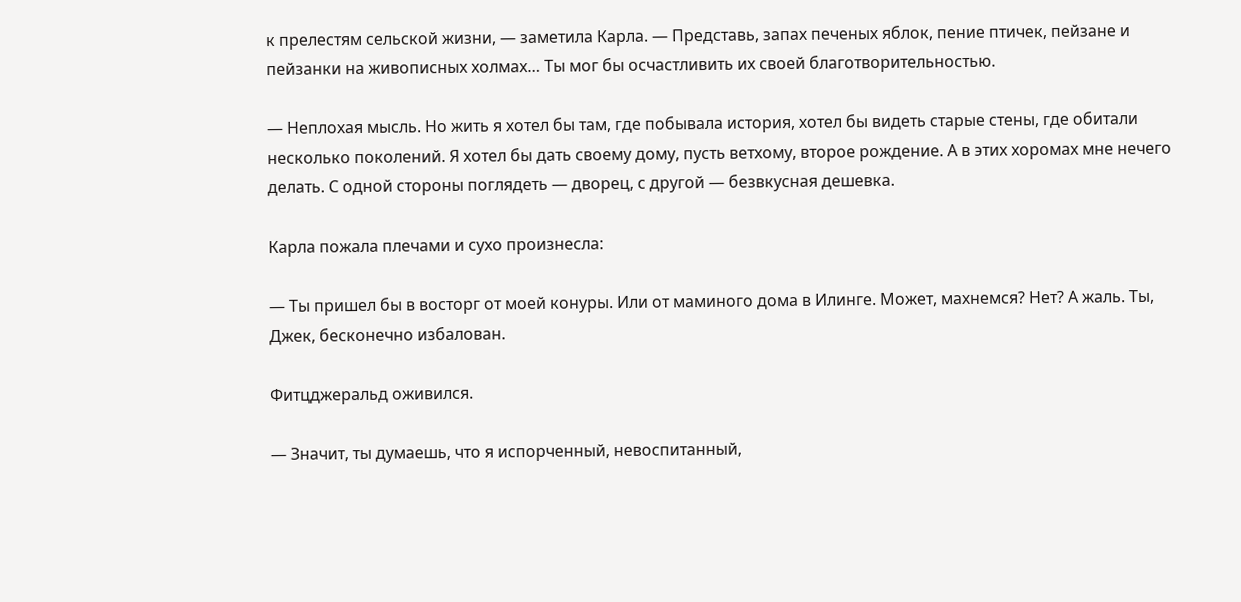к прелестям сельской жизни, — заметила Карла. — Представь, запах печеных яблок, пение птичек, пейзане и пейзанки на живописных холмах… Ты мог бы осчастливить их своей благотворительностью.

— Неплохая мысль. Но жить я хотел бы там, где побывала история, хотел бы видеть старые стены, где обитали несколько поколений. Я хотел бы дать своему дому, пусть ветхому, второе рождение. А в этих хоромах мне нечего делать. С одной стороны поглядеть — дворец, с другой — безвкусная дешевка.

Карла пожала плечами и сухо произнесла:

— Ты пришел бы в восторг от моей конуры. Или от маминого дома в Илинге. Может, махнемся? Нет? А жаль. Ты, Джек, бесконечно избалован.

Фитцджеральд оживился.

— Значит, ты думаешь, что я испорченный, невоспитанный,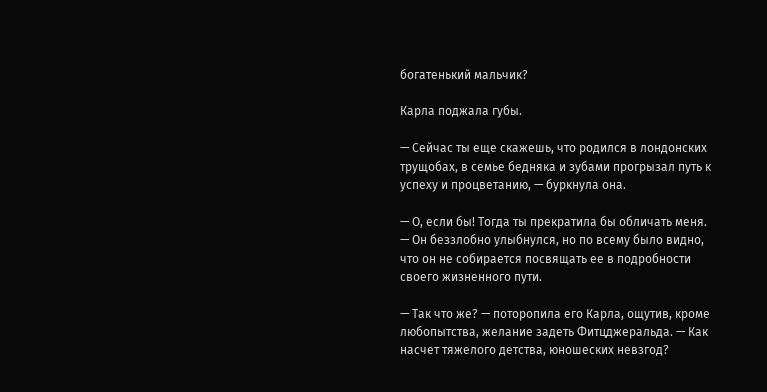богатенький мальчик?

Карла поджала губы.

— Сейчас ты еще скажешь, что родился в лондонских трущобах, в семье бедняка и зубами прогрызал путь к успеху и процветанию, — буркнула она.

— О, если бы! Тогда ты прекратила бы обличать меня. — Он беззлобно улыбнулся, но по всему было видно, что он не собирается посвящать ее в подробности своего жизненного пути.

— Так что же? — поторопила его Карла, ощутив, кроме любопытства, желание задеть Фитцджеральда. — Как насчет тяжелого детства, юношеских невзгод?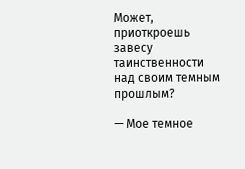Может, приоткроешь завесу таинственности над своим темным прошлым?

— Мое темное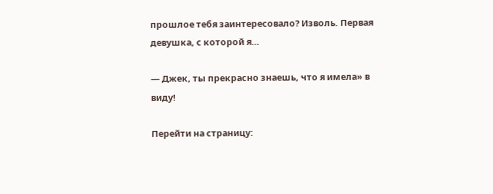прошлое тебя заинтересовало? Изволь. Первая девушка, с которой я…

— Джек, ты прекрасно знаешь, что я имела» в виду!

Перейти на страницу: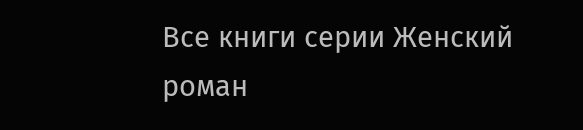Все книги серии Женский роман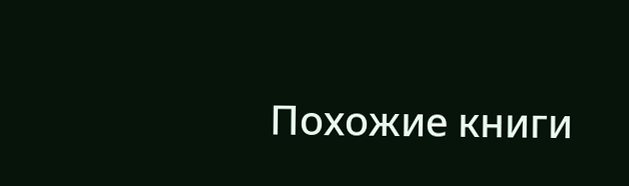Похожие книги